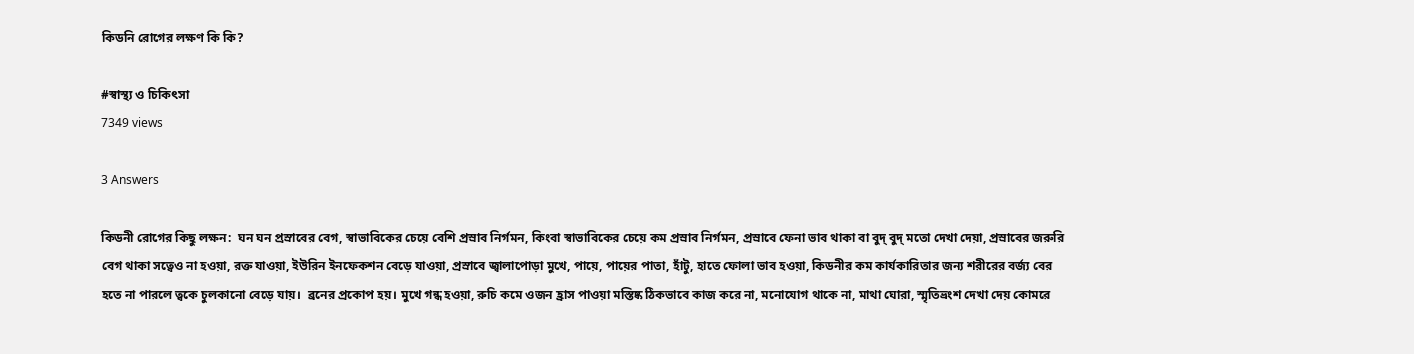কিডনি রোগের লক্ষণ কি কি?

#স্বাস্থ্য ও চিকিৎসা
7349 views

3 Answers

কিডনী রোগের কিছু লক্ষন:  ঘন ঘন প্রস্রাবের বেগ, স্বাভাবিকের চেয়ে বেশি প্রস্রাব নির্গমন, কিংবা স্বাভাবিকের চেয়ে কম প্রস্রাব নির্গমন, প্রস্রাবে ফেনা ভাব থাকা বা বুদ্ বুদ্ মতো দেখা দেয়া, প্রস্রাবের জরুরি বেগ থাকা সত্বেও না হওয়া, রক্ত যাওয়া, ইউরিন ইনফেকশন বেড়ে যাওয়া, প্রস্রাবে জ্বালাপোড়া মুখে, পায়ে, পায়ের পাতা, হাঁটু, হাতে ফোলা ভাব হওয়া, কিডনীর কম কার্যকারিতার জন্য শরীরের বর্জ্য বের হতে না পারলে ত্বকে চুলকানো বেড়ে যায়।  ব্রনের প্রকোপ হয়। মুখে গন্ধ হওয়া, রুচি কমে ওজন হ্রাস পাওয়া মস্তিষ্ক ঠিকভাবে কাজ করে না, মনোযোগ থাকে না, মাথা ঘোরা, স্মৃতিভ্রংশ দেখা দেয় কোমরে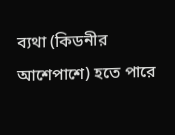ব্যথা (কিডনীর আশেপাশে) হতে পারে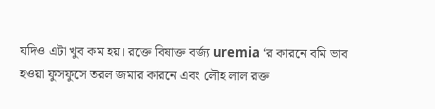যদিও এটা খুব কম হয়। রক্তে বিষাক্ত বর্জ্য uremia ‘র কারনে বমি ভাব হওয়া ফুসফুসে তরল জমার কারনে এবং লৌহ লাল রক্ত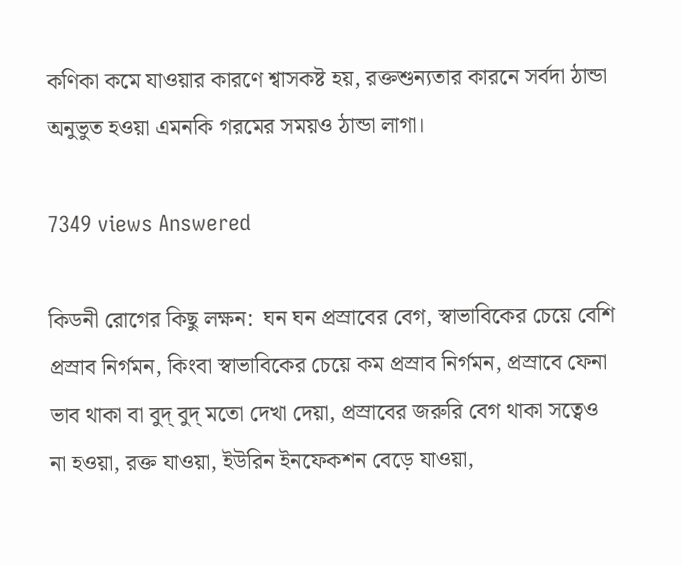কণিকা কমে যাওয়ার কারণে শ্বাসকষ্ট হয়, রক্তশুন্যতার কারনে সর্বদা ঠান্ডা অনুভুত হওয়া এমনকি গরমের সময়ও ঠান্ডা লাগা।

7349 views Answered

কিডনী রোগের কিছু লক্ষন:  ঘন ঘন প্রস্রাবের বেগ, স্বাভাবিকের চেয়ে বেশি প্রস্রাব নির্গমন, কিংবা স্বাভাবিকের চেয়ে কম প্রস্রাব নির্গমন, প্রস্রাবে ফেনা ভাব থাকা বা বুদ্ বুদ্ মতো দেখা দেয়া, প্রস্রাবের জরুরি বেগ থাকা সত্বেও না হওয়া, রক্ত যাওয়া, ইউরিন ইনফেকশন বেড়ে যাওয়া,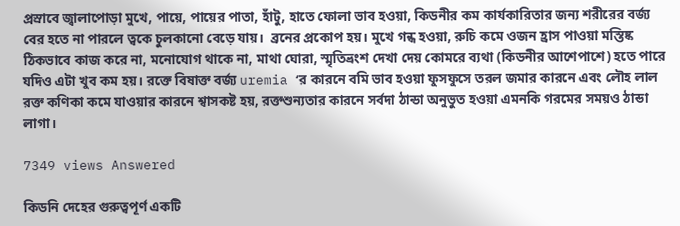প্রস্রাবে জ্বালাপোড়া মুখে, পায়ে, পায়ের পাতা, হাঁটু, হাতে ফোলা ভাব হওয়া, কিডনীর কম কার্যকারিতার জন্য শরীরের বর্জ্য বের হতে না পারলে ত্বকে চুলকানো বেড়ে যায়।  ব্রনের প্রকোপ হয়। মুখে গন্ধ হওয়া, রুচি কমে ওজন হ্রাস পাওয়া মস্তিষ্ক ঠিকভাবে কাজ করে না, মনোযোগ থাকে না, মাথা ঘোরা, স্মৃতিভ্রংশ দেখা দেয় কোমরে ব্যথা (কিডনীর আশেপাশে) হতে পারে যদিও এটা খুব কম হয়। রক্তে বিষাক্ত বর্জ্য uremia ‘র কারনে বমি ভাব হওয়া ফুসফুসে তরল জমার কারনে এবং লৌহ লাল রক্ত কণিকা কমে যাওয়ার কারনে শ্বাসকষ্ট হয়, রক্তশুন্যতার কারনে সর্বদা ঠান্ডা অনুভুত হওয়া এমনকি গরমের সময়ও ঠান্ডা লাগা।

7349 views Answered

কিডনি দেহের গুরুত্বপূর্ণ একটি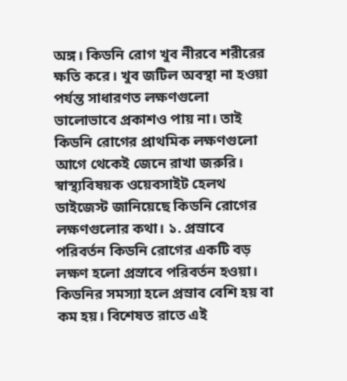অঙ্গ। কিডনি রোগ খুব নীরবে শরীরের ক্ষতি করে। খুব জটিল অবস্থা না হওয়া পর্যন্ত সাধারণত লক্ষণগুলো ভালোভাবে প্রকাশও পায় না। তাই কিডনি রোগের প্রাথমিক লক্ষণগুলো আগে থেকেই জেনে রাখা জরুরি। স্বাস্থ্যবিষয়ক ওয়েবসাইট হেলথ ডাইজেস্ট জানিয়েছে কিডনি রোগের লক্ষণগুলোর কথা। ১. প্রস্রাবে পরিবর্তন কিডনি রোগের একটি বড় লক্ষণ হলো প্রস্রাবে পরিবর্তন হওয়া। কিডনির সমস্যা হলে প্রস্রাব বেশি হয় বা কম হয়। বিশেষত রাতে এই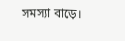সমস্যা বাড়ে।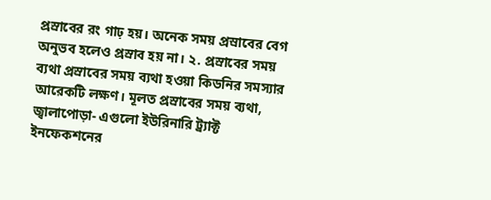প্রস্রাবের রং গাঢ় হয়। অনেক সময় প্রস্রাবের বেগ অনুভব হলেও প্রস্রাব হয় না। ২. প্রস্রাবের সময় ব্যথা প্রস্রাবের সময় ব্যথা হওয়া কিডনির সমস্যার আরেকটি লক্ষণ। মূলত প্রস্রাবের সময় ব্যথা, জ্বালাপোড়া- এগুলো ইউরিনারি ট্র্যাক্ট ইনফেকশনের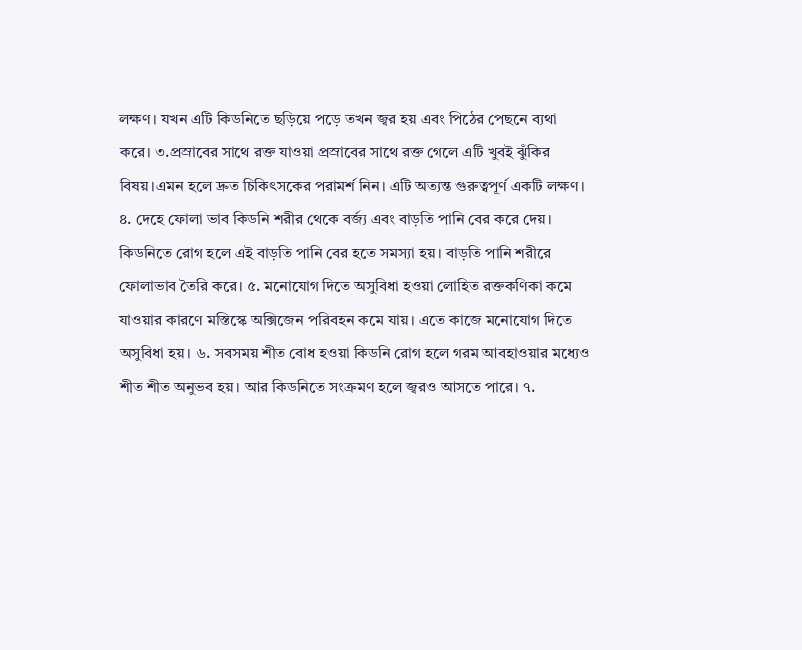লক্ষণ। যখন এটি কিডনিতে ছড়িয়ে পড়ে তখন জ্বর হয় এবং পিঠের পেছনে ব্যথা করে। ৩.প্রস্রাবের সাথে রক্ত যাওয়া প্রস্রাবের সাথে রক্ত গেলে এটি খুবই ঝুঁকির বিষয়।এমন হলে দ্রুত চিকিৎসকের পরামর্শ নিন। এটি অত্যন্ত গুরুত্বপূর্ণ একটি লক্ষণ। ৪. দেহে ফোলা ভাব কিডনি শরীর থেকে বর্জ্য এবং বাড়তি পানি বের করে দেয়। কিডনিতে রোগ হলে এই বাড়তি পানি বের হতে সমস্যা হয়। বাড়তি পানি শরীরে ফোলাভাব তৈরি করে। ৫. মনোযোগ দিতে অসুবিধা হওয়া লোহিত রক্তকণিকা কমে যাওয়ার কারণে মস্তিস্কে অক্সিজেন পরিবহন কমে যায়। এতে কাজে মনোযোগ দিতে অসুবিধা হয়। ৬. সবসময় শীত বোধ হওয়া কিডনি রোগ হলে গরম আবহাওয়ার মধ্যেও শীত শীত অনুভব হয়। আর কিডনিতে সংক্রমণ হলে জ্বরও আসতে পারে। ৭.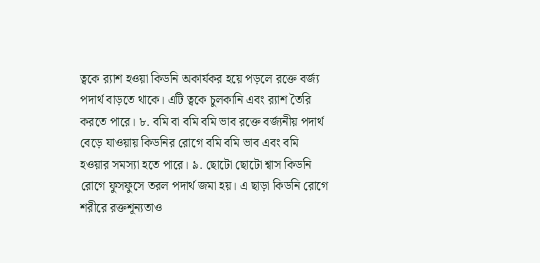ত্বকে র‍্যাশ হওয়া কিডনি অকার্যকর হয়ে পড়লে রক্তে বর্জ্য পদার্থ বাড়তে থাকে। এটি ত্বকে চুলকানি এবং র‍্যাশ তৈরি করতে পারে। ৮. বমি বা বমি বমি ভাব রক্তে বর্জ্যনীয় পদার্থ বেড়ে যাওয়ায় কিডনির রোগে বমি বমি ভাব এবং বমি হওয়ার সমস্যা হতে পারে। ৯. ছোটো ছোটো শ্বাস কিডনি রোগে ফুসফুসে তরল পদার্থ জমা হয়। এ ছাড়া কিডনি রোগে শরীরে রক্তশূন্যতাও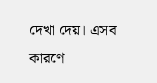দেখা দেয়। এসব কারণে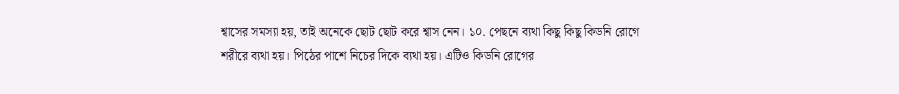শ্বাসের সমস্যা হয়, তাই অনেকে ছোট ছোট করে শ্বাস নেন। ১০. পেছনে ব্যথা কিছু কিছু কিডনি রোগে শরীরে ব্যথা হয়। পিঠের পাশে নিচের দিকে ব্যথা হয়। এটিও কিডনি রোগের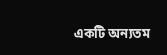একটি অন্যতম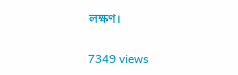লক্ষণ।

7349 views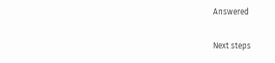Answered

Next steps